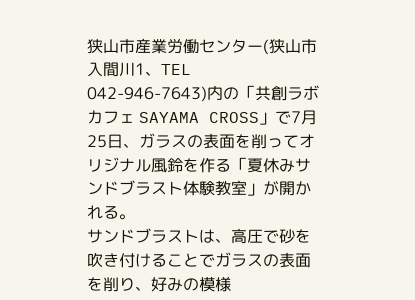狭山市産業労働センター(狭山市入間川1、TEL 042-946-7643)内の「共創ラボカフェ SAYAMA CROSS」で7月25日、ガラスの表面を削ってオリジナル風鈴を作る「夏休みサンドブラスト体験教室」が開かれる。
サンドブラストは、高圧で砂を吹き付けることでガラスの表面を削り、好みの模様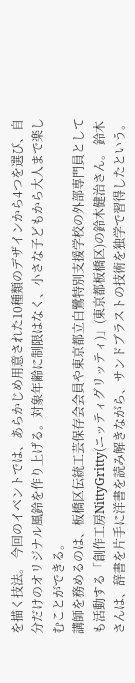を描く技法。 今回のイベントでは、あらかじめ用意された10種類のデザインから4つを選び、自分だけのオリジナル風鈴を作り上げる。対象年齢に制限はなく、小さな子どもから大人まで楽しむことができる。
講師を務めるのは、板橋区伝統工芸保存会会員や東京都立白鷺特別支援学校の外部専門員としても活動する「創作工房NittyGritty(ニッティグリッティ)」(東京都板橋区)の鈴木健治さん。 鈴木さんは、辞書を片手に洋書を読み解きながら、サンドブラストの技術を独学で習得したという。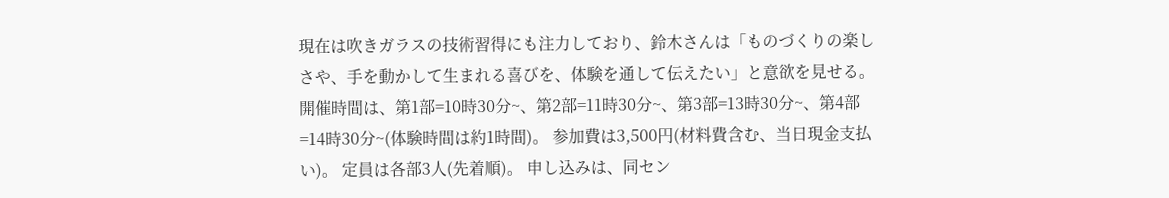現在は吹きガラスの技術習得にも注力しており、鈴木さんは「ものづくりの楽しさや、手を動かして生まれる喜びを、体験を通して伝えたい」と意欲を見せる。
開催時間は、第1部=10時30分~、第2部=11時30分~、第3部=13時30分~、第4部=14時30分~(体験時間は約1時間)。 参加費は3,500円(材料費含む、当日現金支払い)。 定員は各部3人(先着順)。 申し込みは、同セン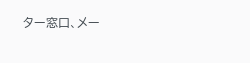ター窓口、メー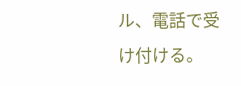ル、電話で受け付ける。